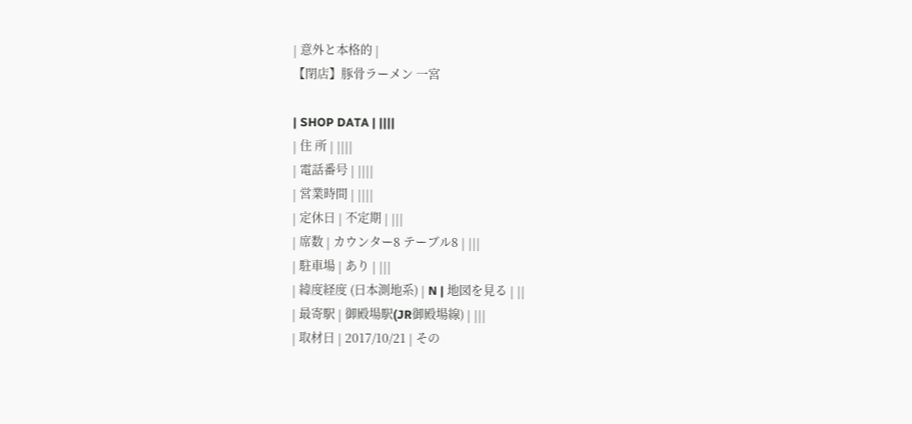| 意外と本格的 |
【閉店】豚骨ラーメン 一宮

| SHOP DATA | ||||
| 住 所 | ||||
| 電話番号 | ||||
| 営業時間 | ||||
| 定休日 | 不定期 | |||
| 席数 | カウンター8 テーブル8 | |||
| 駐車場 | あり | |||
| 緯度経度 (日本測地系) | N | 地図を見る | ||
| 最寄駅 | 御殿場駅(JR御殿場線) | |||
| 取材日 | 2017/10/21 | その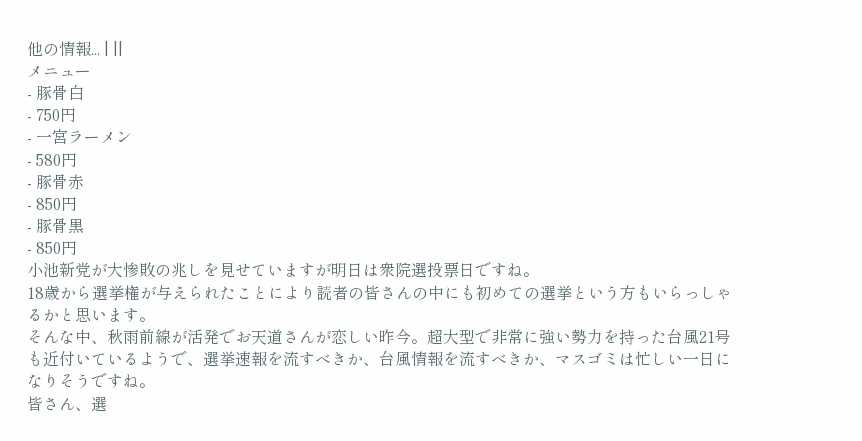他の情報... | ||
メニュー
- 豚骨白
- 750円
- 一宮ラーメン
- 580円
- 豚骨赤
- 850円
- 豚骨黒
- 850円
小池新党が大惨敗の兆しを見せていますが明日は衆院選投票日ですね。
18歳から選挙権が与えられたことにより読者の皆さんの中にも初めての選挙という方もいらっしゃるかと思います。
そんな中、秋雨前線が活発でお天道さんが恋しい昨今。超大型で非常に強い勢力を持った台風21号も近付いているようで、選挙速報を流すべきか、台風情報を流すべきか、マスゴミは忙しい一日になりそうですね。
皆さん、選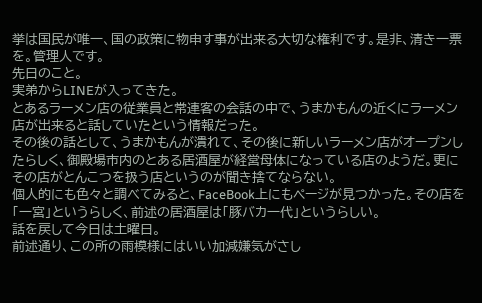挙は国民が唯一、国の政策に物申す事が出来る大切な権利です。是非、清き一票を。管理人です。
先日のこと。
実弟からLINEが入ってきた。
とあるラーメン店の従業員と常連客の会話の中で、うまかもんの近くにラーメン店が出来ると話していたという情報だった。
その後の話として、うまかもんが潰れて、その後に新しいラーメン店がオープンしたらしく、御殿場市内のとある居酒屋が経営母体になっている店のようだ。更にその店がとんこつを扱う店というのが聞き捨てならない。
個人的にも色々と調べてみると、FaceBook上にもページが見つかった。その店を「一宮」というらしく、前述の居酒屋は「豚バカ一代」というらしい。
話を戻して今日は土曜日。
前述通り、この所の雨模様にはいい加減嫌気がさし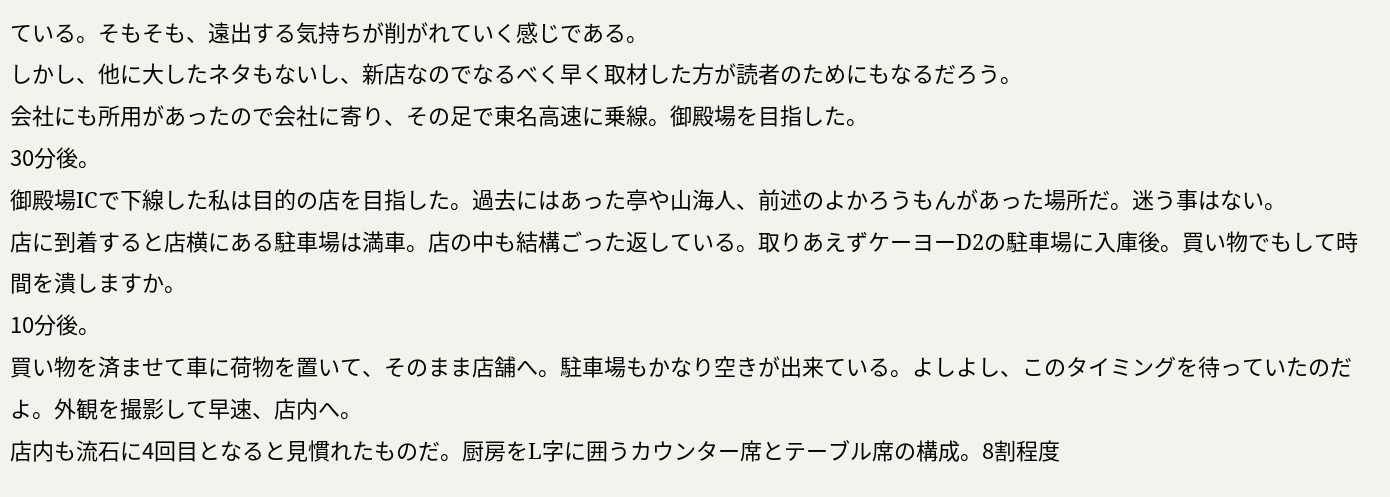ている。そもそも、遠出する気持ちが削がれていく感じである。
しかし、他に大したネタもないし、新店なのでなるべく早く取材した方が読者のためにもなるだろう。
会社にも所用があったので会社に寄り、その足で東名高速に乗線。御殿場を目指した。
30分後。
御殿場ICで下線した私は目的の店を目指した。過去にはあった亭や山海人、前述のよかろうもんがあった場所だ。迷う事はない。
店に到着すると店横にある駐車場は満車。店の中も結構ごった返している。取りあえずケーヨーD2の駐車場に入庫後。買い物でもして時間を潰しますか。
10分後。
買い物を済ませて車に荷物を置いて、そのまま店舗へ。駐車場もかなり空きが出来ている。よしよし、このタイミングを待っていたのだよ。外観を撮影して早速、店内へ。
店内も流石に4回目となると見慣れたものだ。厨房をL字に囲うカウンター席とテーブル席の構成。8割程度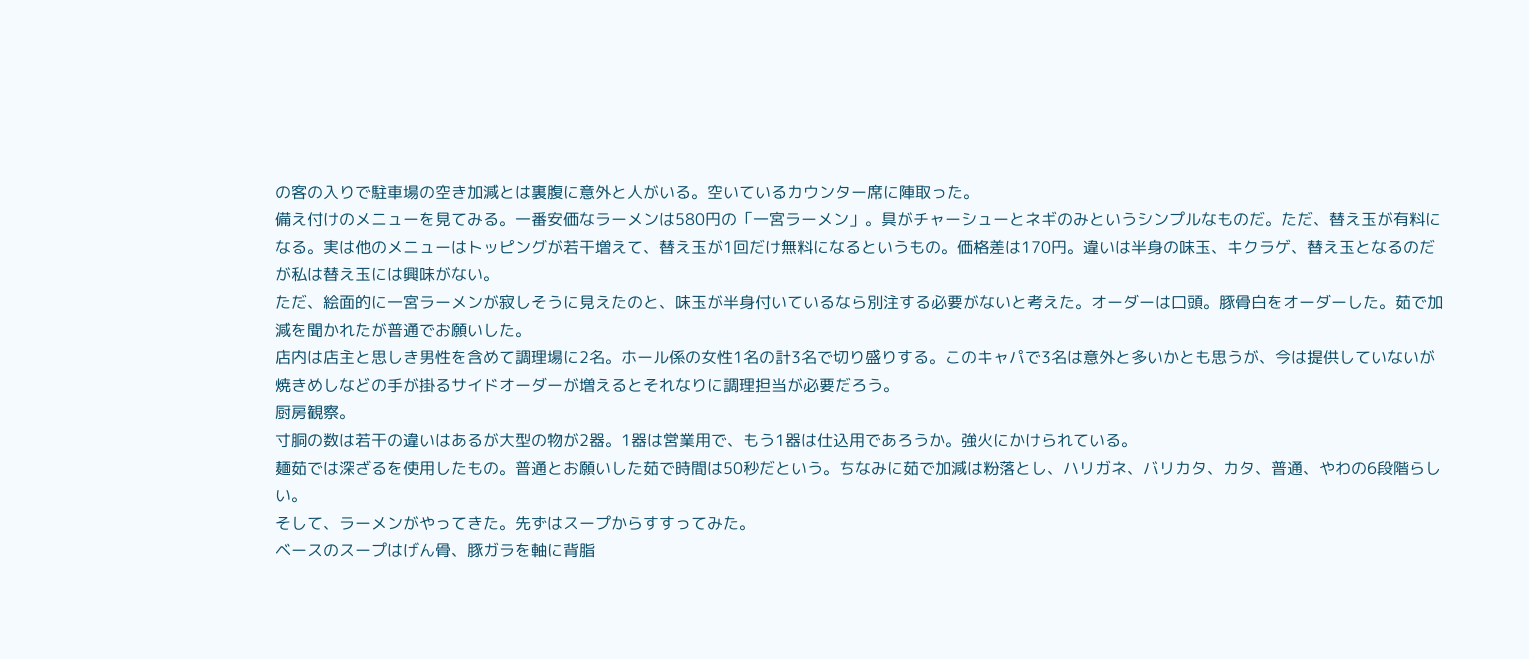の客の入りで駐車場の空き加減とは裏腹に意外と人がいる。空いているカウンター席に陣取った。
備え付けのメニューを見てみる。一番安価なラーメンは580円の「一宮ラーメン」。具がチャーシューとネギのみというシンプルなものだ。ただ、替え玉が有料になる。実は他のメニューはトッピングが若干増えて、替え玉が1回だけ無料になるというもの。価格差は170円。違いは半身の味玉、キクラゲ、替え玉となるのだが私は替え玉には興味がない。
ただ、絵面的に一宮ラーメンが寂しそうに見えたのと、味玉が半身付いているなら別注する必要がないと考えた。オーダーは口頭。豚骨白をオーダーした。茹で加減を聞かれたが普通でお願いした。
店内は店主と思しき男性を含めて調理場に2名。ホール係の女性1名の計3名で切り盛りする。このキャパで3名は意外と多いかとも思うが、今は提供していないが焼きめしなどの手が掛るサイドオーダーが増えるとそれなりに調理担当が必要だろう。
厨房観察。
寸胴の数は若干の違いはあるが大型の物が2器。1器は営業用で、もう1器は仕込用であろうか。強火にかけられている。
麺茹では深ざるを使用したもの。普通とお願いした茹で時間は50秒だという。ちなみに茹で加減は粉落とし、ハリガネ、バリカタ、カタ、普通、やわの6段階らしい。
そして、ラーメンがやってきた。先ずはスープからすすってみた。
ベースのスープはげん骨、豚ガラを軸に背脂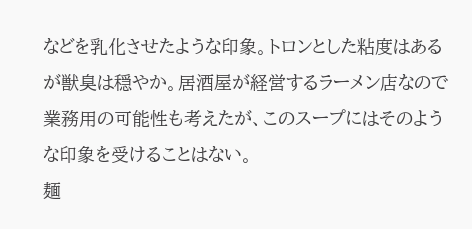などを乳化させたような印象。トロンとした粘度はあるが獣臭は穏やか。居酒屋が経営するラーメン店なので業務用の可能性も考えたが、このスープにはそのような印象を受けることはない。
麺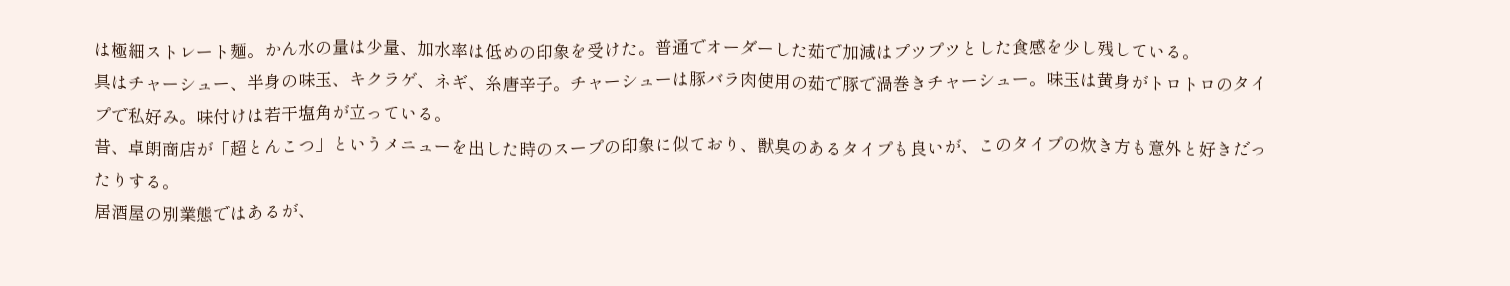は極細ストレート麺。かん水の量は少量、加水率は低めの印象を受けた。普通でオーダーした茹で加減はプツプツとした食感を少し残している。
具はチャーシュー、半身の味玉、キクラゲ、ネギ、糸唐辛子。チャーシューは豚バラ肉使用の茹で豚で渦巻きチャーシュー。味玉は黄身がトロトロのタイプで私好み。味付けは若干塩角が立っている。
昔、卓朗商店が「超とんこつ」というメニューを出した時のスープの印象に似ており、獣臭のあるタイプも良いが、このタイプの炊き方も意外と好きだったりする。
居酒屋の別業態ではあるが、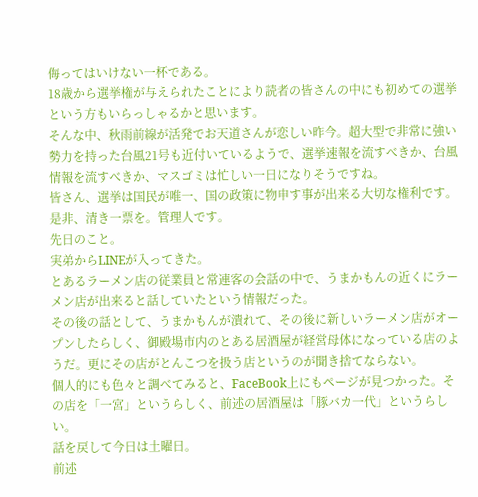侮ってはいけない一杯である。
18歳から選挙権が与えられたことにより読者の皆さんの中にも初めての選挙という方もいらっしゃるかと思います。
そんな中、秋雨前線が活発でお天道さんが恋しい昨今。超大型で非常に強い勢力を持った台風21号も近付いているようで、選挙速報を流すべきか、台風情報を流すべきか、マスゴミは忙しい一日になりそうですね。
皆さん、選挙は国民が唯一、国の政策に物申す事が出来る大切な権利です。是非、清き一票を。管理人です。
先日のこと。
実弟からLINEが入ってきた。
とあるラーメン店の従業員と常連客の会話の中で、うまかもんの近くにラーメン店が出来ると話していたという情報だった。
その後の話として、うまかもんが潰れて、その後に新しいラーメン店がオープンしたらしく、御殿場市内のとある居酒屋が経営母体になっている店のようだ。更にその店がとんこつを扱う店というのが聞き捨てならない。
個人的にも色々と調べてみると、FaceBook上にもページが見つかった。その店を「一宮」というらしく、前述の居酒屋は「豚バカ一代」というらしい。
話を戻して今日は土曜日。
前述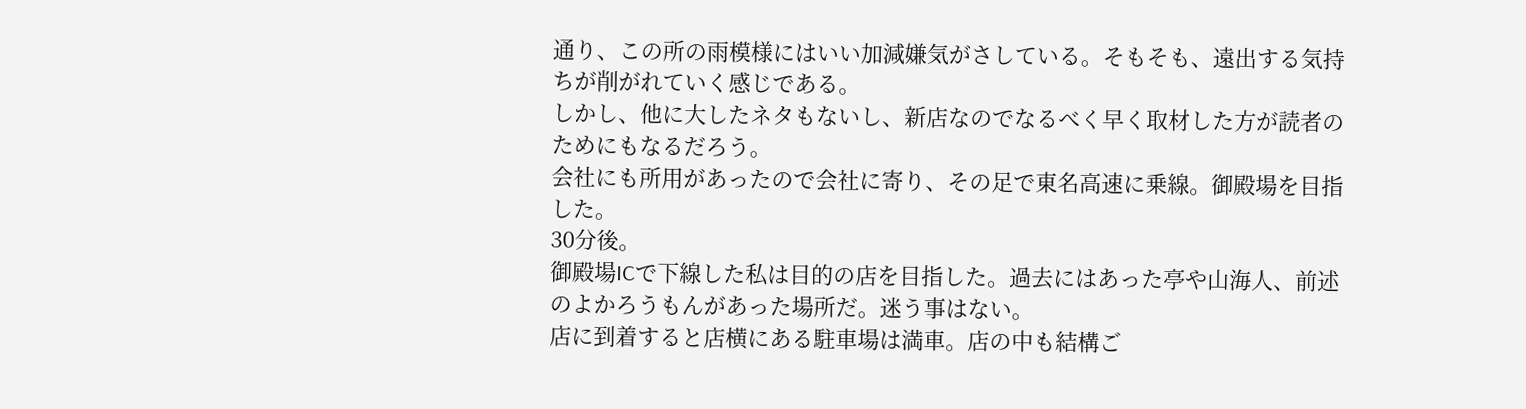通り、この所の雨模様にはいい加減嫌気がさしている。そもそも、遠出する気持ちが削がれていく感じである。
しかし、他に大したネタもないし、新店なのでなるべく早く取材した方が読者のためにもなるだろう。
会社にも所用があったので会社に寄り、その足で東名高速に乗線。御殿場を目指した。
30分後。
御殿場ICで下線した私は目的の店を目指した。過去にはあった亭や山海人、前述のよかろうもんがあった場所だ。迷う事はない。
店に到着すると店横にある駐車場は満車。店の中も結構ご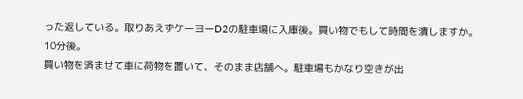った返している。取りあえずケーヨーD2の駐車場に入庫後。買い物でもして時間を潰しますか。
10分後。
買い物を済ませて車に荷物を置いて、そのまま店舗へ。駐車場もかなり空きが出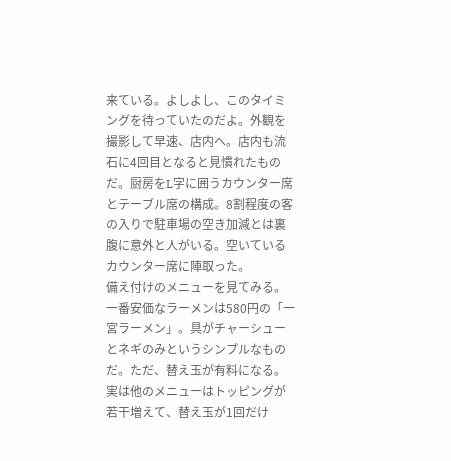来ている。よしよし、このタイミングを待っていたのだよ。外観を撮影して早速、店内へ。店内も流石に4回目となると見慣れたものだ。厨房をL字に囲うカウンター席とテーブル席の構成。8割程度の客の入りで駐車場の空き加減とは裏腹に意外と人がいる。空いているカウンター席に陣取った。
備え付けのメニューを見てみる。一番安価なラーメンは580円の「一宮ラーメン」。具がチャーシューとネギのみというシンプルなものだ。ただ、替え玉が有料になる。実は他のメニューはトッピングが若干増えて、替え玉が1回だけ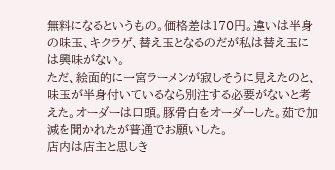無料になるというもの。価格差は170円。違いは半身の味玉、キクラゲ、替え玉となるのだが私は替え玉には興味がない。
ただ、絵面的に一宮ラーメンが寂しそうに見えたのと、味玉が半身付いているなら別注する必要がないと考えた。オーダーは口頭。豚骨白をオーダーした。茹で加減を聞かれたが普通でお願いした。
店内は店主と思しき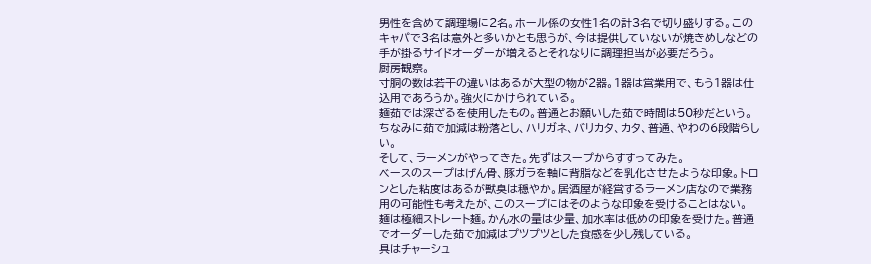男性を含めて調理場に2名。ホール係の女性1名の計3名で切り盛りする。このキャパで3名は意外と多いかとも思うが、今は提供していないが焼きめしなどの手が掛るサイドオーダーが増えるとそれなりに調理担当が必要だろう。
厨房観察。
寸胴の数は若干の違いはあるが大型の物が2器。1器は営業用で、もう1器は仕込用であろうか。強火にかけられている。
麺茹では深ざるを使用したもの。普通とお願いした茹で時間は50秒だという。ちなみに茹で加減は粉落とし、ハリガネ、バリカタ、カタ、普通、やわの6段階らしい。
そして、ラーメンがやってきた。先ずはスープからすすってみた。
ベースのスープはげん骨、豚ガラを軸に背脂などを乳化させたような印象。トロンとした粘度はあるが獣臭は穏やか。居酒屋が経営するラーメン店なので業務用の可能性も考えたが、このスープにはそのような印象を受けることはない。
麺は極細ストレート麺。かん水の量は少量、加水率は低めの印象を受けた。普通でオーダーした茹で加減はプツプツとした食感を少し残している。
具はチャーシュ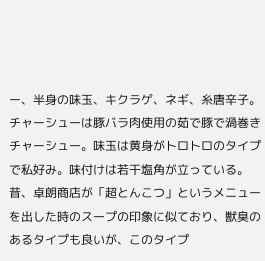ー、半身の味玉、キクラゲ、ネギ、糸唐辛子。チャーシューは豚バラ肉使用の茹で豚で渦巻きチャーシュー。味玉は黄身がトロトロのタイプで私好み。味付けは若干塩角が立っている。
昔、卓朗商店が「超とんこつ」というメニューを出した時のスープの印象に似ており、獣臭のあるタイプも良いが、このタイプ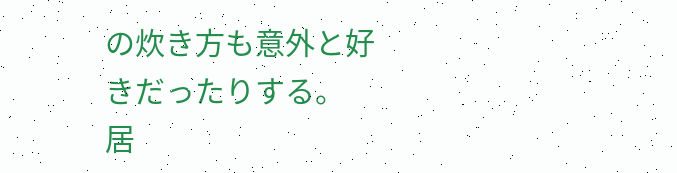の炊き方も意外と好きだったりする。
居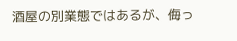酒屋の別業態ではあるが、侮っ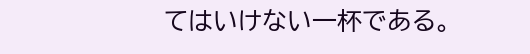てはいけない一杯である。